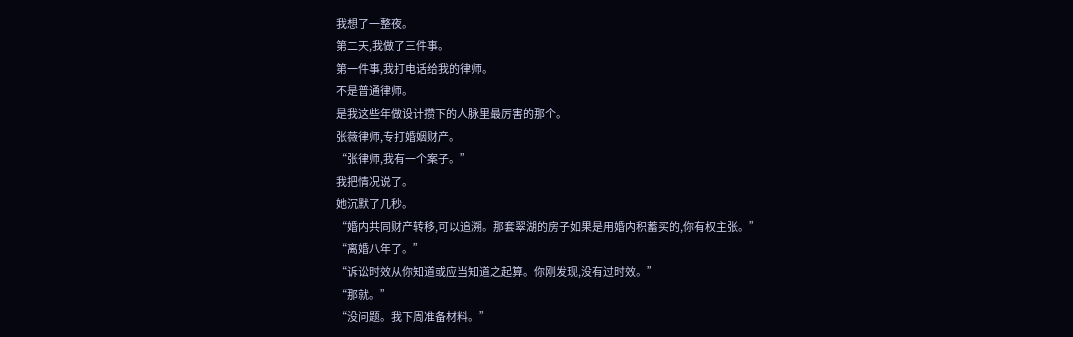我想了一整夜。
第二天,我做了三件事。
第一件事,我打电话给我的律师。
不是普通律师。
是我这些年做设计攒下的人脉里最厉害的那个。
张薇律师,专打婚姻财产。
“张律师,我有一个案子。”
我把情况说了。
她沉默了几秒。
“婚内共同财产转移,可以追溯。那套翠湖的房子如果是用婚内积蓄买的,你有权主张。”
“离婚八年了。”
“诉讼时效从你知道或应当知道之起算。你刚发现,没有过时效。”
“那就。”
“没问题。我下周准备材料。”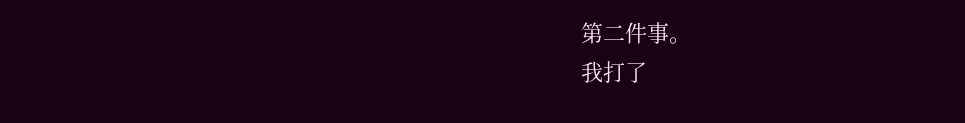第二件事。
我打了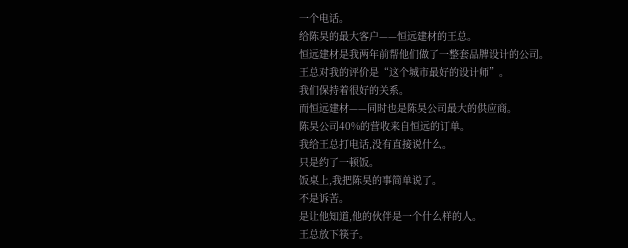一个电话。
给陈昊的最大客户——恒远建材的王总。
恒远建材是我两年前帮他们做了一整套品牌设计的公司。
王总对我的评价是“这个城市最好的设计师”。
我们保持着很好的关系。
而恒远建材——同时也是陈昊公司最大的供应商。
陈昊公司40%的营收来自恒远的订单。
我给王总打电话,没有直接说什么。
只是约了一顿饭。
饭桌上,我把陈昊的事简单说了。
不是诉苦。
是让他知道,他的伙伴是一个什么样的人。
王总放下筷子。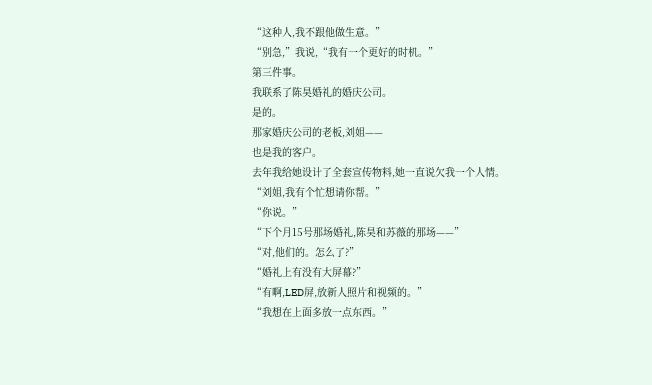“这种人,我不跟他做生意。”
“别急,”我说,“我有一个更好的时机。”
第三件事。
我联系了陈昊婚礼的婚庆公司。
是的。
那家婚庆公司的老板,刘姐——
也是我的客户。
去年我给她设计了全套宣传物料,她一直说欠我一个人情。
“刘姐,我有个忙想请你帮。”
“你说。”
“下个月15号那场婚礼,陈昊和苏薇的那场——”
“对,他们的。怎么了?”
“婚礼上有没有大屏幕?”
“有啊,LED屏,放新人照片和视频的。”
“我想在上面多放一点东西。”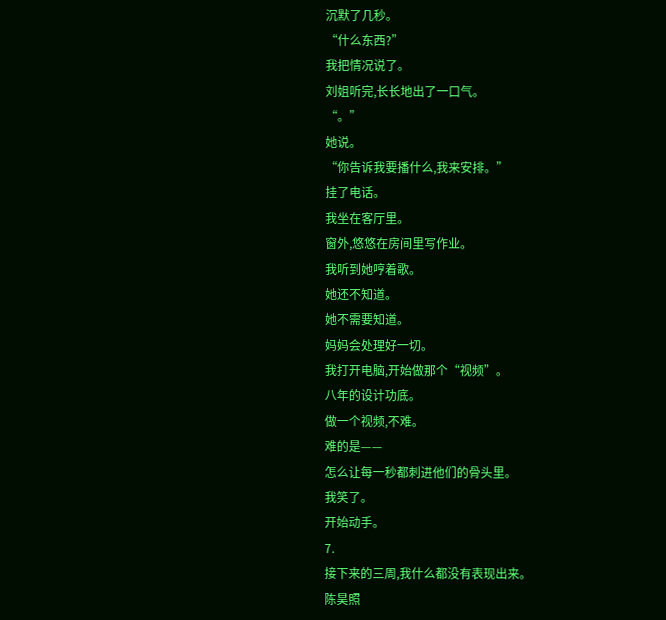沉默了几秒。
“什么东西?”
我把情况说了。
刘姐听完,长长地出了一口气。
“。”
她说。
“你告诉我要播什么,我来安排。”
挂了电话。
我坐在客厅里。
窗外,悠悠在房间里写作业。
我听到她哼着歌。
她还不知道。
她不需要知道。
妈妈会处理好一切。
我打开电脑,开始做那个“视频”。
八年的设计功底。
做一个视频,不难。
难的是——
怎么让每一秒都刺进他们的骨头里。
我笑了。
开始动手。
7.
接下来的三周,我什么都没有表现出来。
陈昊照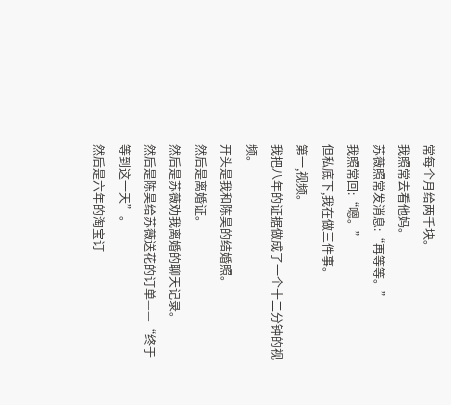常每个月给两千块。
我照常去看他妈。
苏薇照常发消息:“再等等。”
我照常回:“嗯。”
但私底下,我在做三件事。
第一,视频。
我把八年的证据做成了一个十二分钟的视频。
开头是我和陈昊的结婚照。
然后是离婚证。
然后是苏薇劝我离婚的聊天记录。
然后是陈昊给苏薇送花的订单——“终于等到这一天”。
然后是六年的淘宝订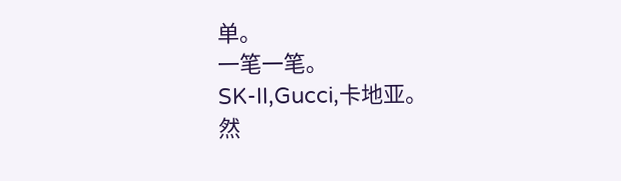单。
一笔一笔。
SK-II,Gucci,卡地亚。
然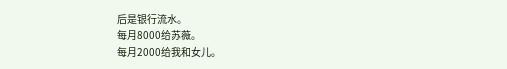后是银行流水。
每月8000给苏薇。
每月2000给我和女儿。